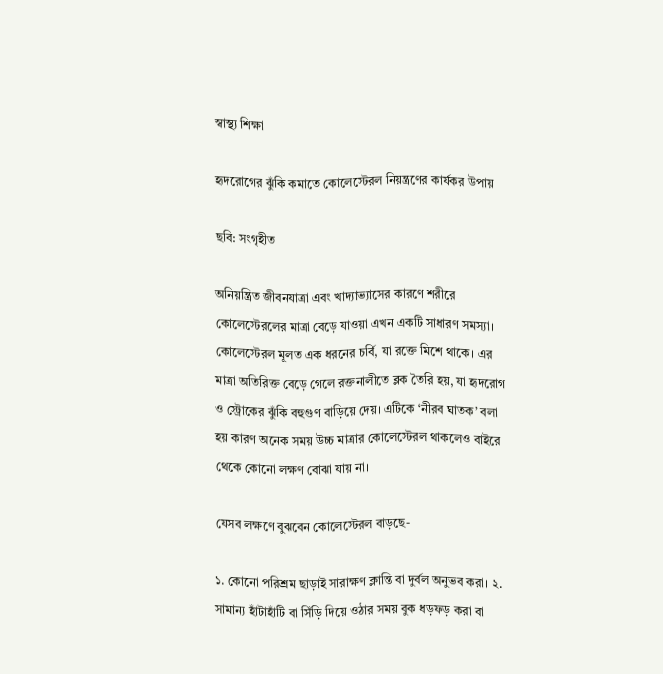স্বাস্থ্য শিক্ষা

হৃদরোগের ঝুঁকি কমাতে কোলেস্টেরল নিয়ন্ত্রণের কার্যকর উপায়

ছবি: সংগৃহীত

অনিয়ন্ত্রিত জীবনযাত্রা এবং খাদ্যাভ্যাসের কারণে শরীরে কোলেস্টেরলের মাত্রা বেড়ে যাওয়া এখন একটি সাধারণ সমস্যা। কোলেস্টেরল মূলত এক ধরনের চর্বি, যা রক্তে মিশে থাকে। এর মাত্রা অতিরিক্ত বেড়ে গেলে রক্তনালীতে ব্লক তৈরি হয়, যা হৃদরোগ ও স্ট্রোকের ঝুঁকি বহুগুণ বাড়িয়ে দেয়। এটিকে ‘নীরব ঘাতক’ বলা হয় কারণ অনেক সময় উচ্চ মাত্রার কোলেস্টেরল থাকলেও বাইরে থেকে কোনো লক্ষণ বোঝা যায় না।

যেসব লক্ষণে বুঝবেন কোলেস্টেরল বাড়ছে-

১. কোনো পরিশ্রম ছাড়াই সারাক্ষণ ক্লান্তি বা দুর্বল অনুভব করা। ২. সামান্য হাঁটাহাঁটি বা সিঁড়ি দিয়ে ওঠার সময় বুক ধড়ফড় করা বা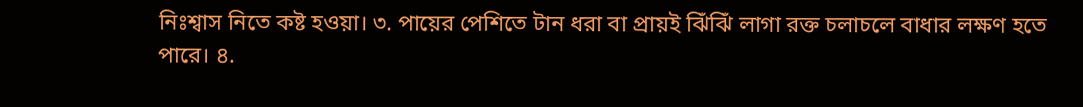নিঃশ্বাস নিতে কষ্ট হওয়া। ৩. পায়ের পেশিতে টান ধরা বা প্রায়ই ঝিঁঝিঁ লাগা রক্ত চলাচলে বাধার লক্ষণ হতে পারে। ৪.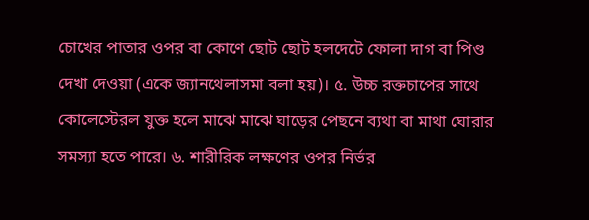চোখের পাতার ওপর বা কোণে ছোট ছোট হলদেটে ফোলা দাগ বা পিণ্ড দেখা দেওয়া (একে জ্যানথেলাসমা বলা হয়)। ৫. উচ্চ রক্তচাপের সাথে কোলেস্টেরল যুক্ত হলে মাঝে মাঝে ঘাড়ের পেছনে ব্যথা বা মাথা ঘোরার সমস্যা হতে পারে। ৬. শারীরিক লক্ষণের ওপর নির্ভর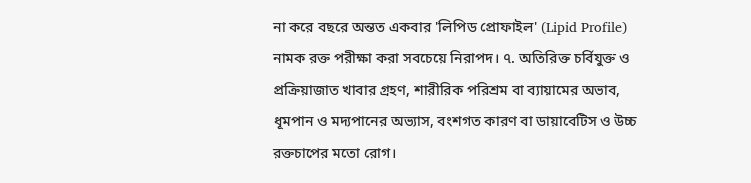না করে বছরে অন্তত একবার 'লিপিড প্রোফাইল' (Lipid Profile) নামক রক্ত পরীক্ষা করা সবচেয়ে নিরাপদ। ৭. অতিরিক্ত চর্বিযুক্ত ও প্রক্রিয়াজাত খাবার গ্রহণ, শারীরিক পরিশ্রম বা ব্যায়ামের অভাব, ধূমপান ও মদ্যপানের অভ্যাস, বংশগত কারণ বা ডায়াবেটিস ও উচ্চ রক্তচাপের মতো রোগ।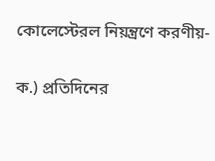কোলেস্টেরল নিয়ন্ত্রণে করণীয়-

ক.) প্রতিদিনের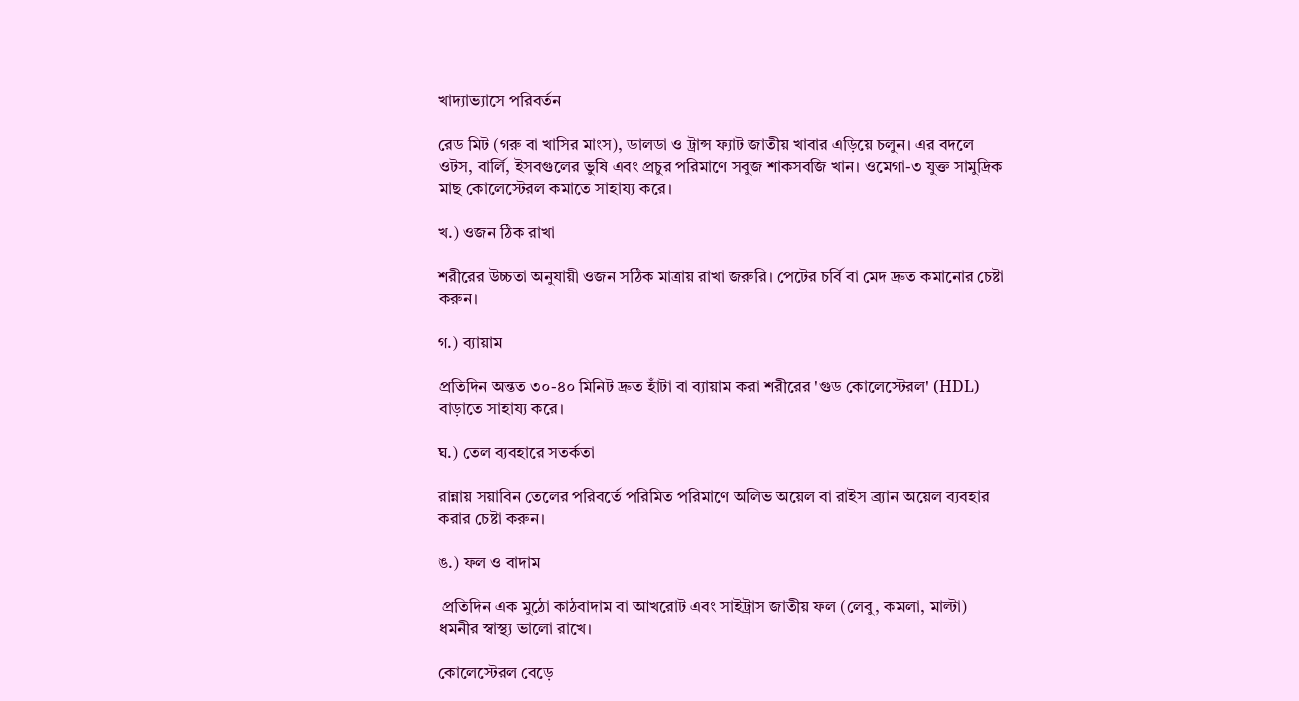খাদ্যাভ্যাসে পরিবর্তন

রেড মিট (গরু বা খাসির মাংস), ডালডা ও ট্রান্স ফ্যাট জাতীয় খাবার এড়িয়ে চলুন। এর বদলে ওটস, বার্লি, ইসবগুলের ভুষি এবং প্রচুর পরিমাণে সবুজ শাকসবজি খান। ওমেগা-৩ যুক্ত সামুদ্রিক মাছ কোলেস্টেরল কমাতে সাহায্য করে।

খ.) ওজন ঠিক রাখা

শরীরের উচ্চতা অনুযায়ী ওজন সঠিক মাত্রায় রাখা জরুরি। পেটের চর্বি বা মেদ দ্রুত কমানোর চেষ্টা করুন।

গ.) ব্যায়াম

প্রতিদিন অন্তত ৩০-৪০ মিনিট দ্রুত হাঁটা বা ব্যায়াম করা শরীরের 'গুড কোলেস্টেরল' (HDL) বাড়াতে সাহায্য করে।

ঘ.) তেল ব্যবহারে সতর্কতা

রান্নায় সয়াবিন তেলের পরিবর্তে পরিমিত পরিমাণে অলিভ অয়েল বা রাইস ব্র্যান অয়েল ব্যবহার করার চেষ্টা করুন।

ঙ.) ফল ও বাদাম

 প্রতিদিন এক মুঠো কাঠবাদাম বা আখরোট এবং সাইট্রাস জাতীয় ফল (লেবু, কমলা, মাল্টা) ধমনীর স্বাস্থ্য ভালো রাখে।

কোলেস্টেরল বেড়ে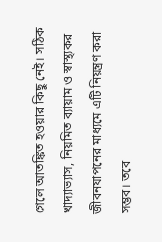গেলে আতঙ্কিত হওয়ার কিছু নেই। সঠিক খাদ্যাভ্যাস, নিয়মিত ব্যায়াম ও স্বাস্থ্যকর জীবনযাপনের মাধ্যমে এটি নিয়ন্ত্রণ করা সম্ভব। তবে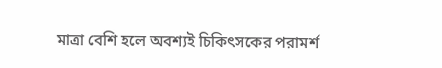মাত্রা বেশি হলে অবশ্যই চিকিৎসকের পরামর্শ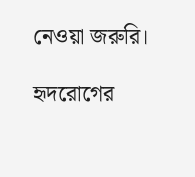নেওয়া জরুরি।

হৃদরোগের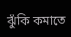ঝুঁকি কমাতে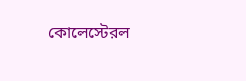কোলেস্টেরল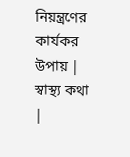নিয়ন্ত্রণের কার্যকর উপায় | স্বাস্থ্য কথা |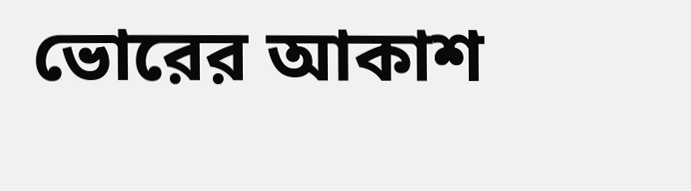ভোরের আকাশ